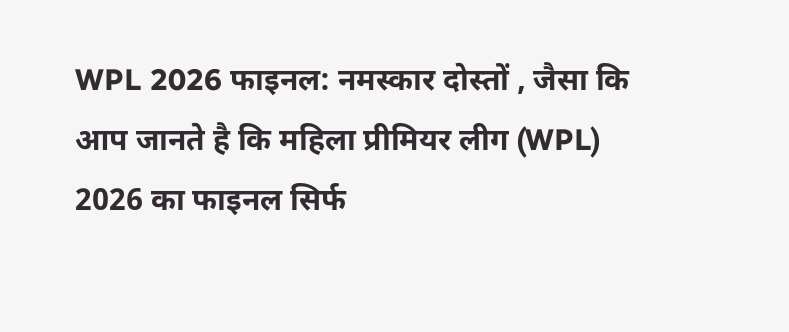WPL 2026 फाइनल: नमस्कार दोस्तों , जैसा कि आप जानते है कि महिला प्रीमियर लीग (WPL) 2026 का फाइनल सिर्फ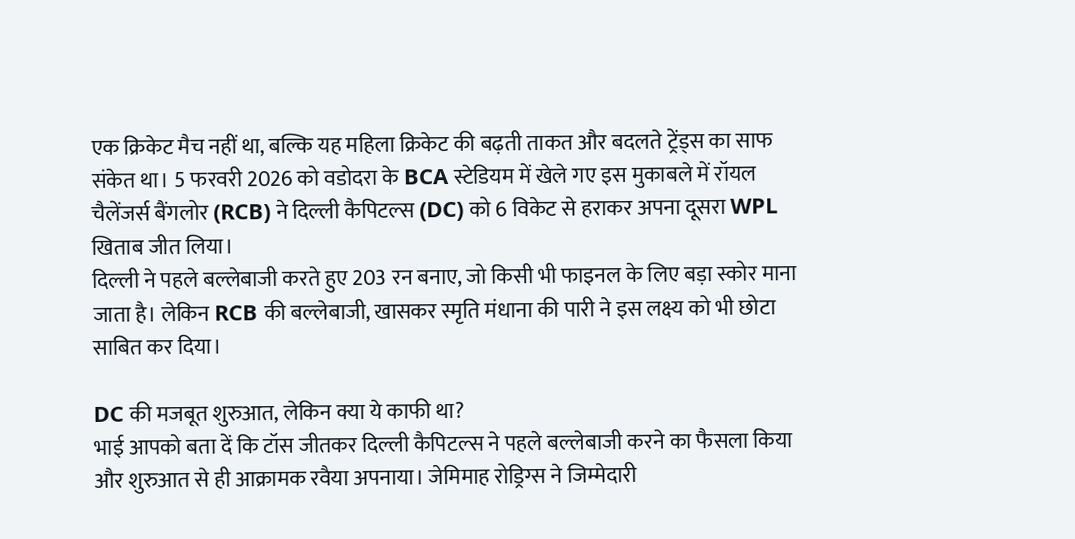एक क्रिकेट मैच नहीं था, बल्कि यह महिला क्रिकेट की बढ़ती ताकत और बदलते ट्रेंड्स का साफ संकेत था। 5 फरवरी 2026 को वडोदरा के BCA स्टेडियम में खेले गए इस मुकाबले में रॉयल चैलेंजर्स बैंगलोर (RCB) ने दिल्ली कैपिटल्स (DC) को 6 विकेट से हराकर अपना दूसरा WPL खिताब जीत लिया।
दिल्ली ने पहले बल्लेबाजी करते हुए 203 रन बनाए, जो किसी भी फाइनल के लिए बड़ा स्कोर माना जाता है। लेकिन RCB की बल्लेबाजी, खासकर स्मृति मंधाना की पारी ने इस लक्ष्य को भी छोटा साबित कर दिया।

DC की मजबूत शुरुआत, लेकिन क्या ये काफी था?
भाई आपको बता दें कि टॉस जीतकर दिल्ली कैपिटल्स ने पहले बल्लेबाजी करने का फैसला किया और शुरुआत से ही आक्रामक रवैया अपनाया। जेमिमाह रोड्रिग्स ने जिम्मेदारी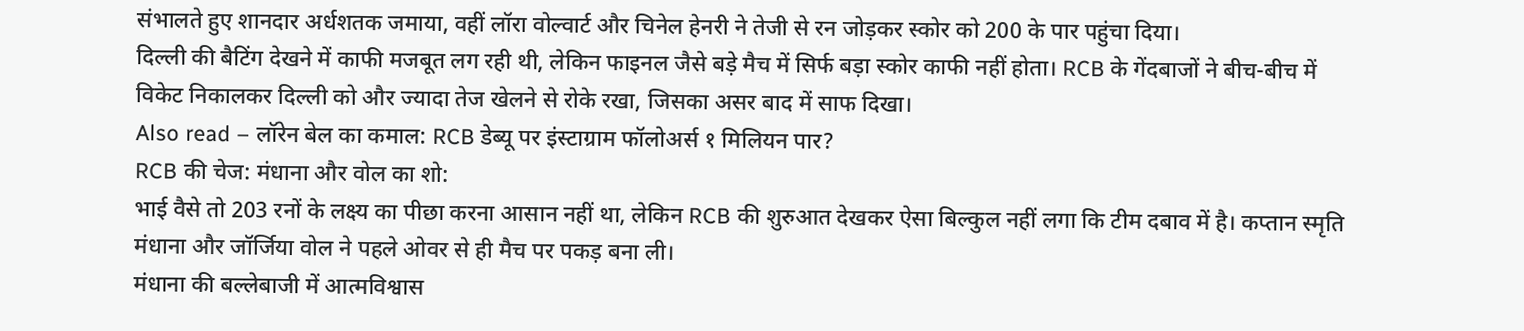संभालते हुए शानदार अर्धशतक जमाया, वहीं लॉरा वोल्वार्ट और चिनेल हेनरी ने तेजी से रन जोड़कर स्कोर को 200 के पार पहुंचा दिया।
दिल्ली की बैटिंग देखने में काफी मजबूत लग रही थी, लेकिन फाइनल जैसे बड़े मैच में सिर्फ बड़ा स्कोर काफी नहीं होता। RCB के गेंदबाजों ने बीच-बीच में विकेट निकालकर दिल्ली को और ज्यादा तेज खेलने से रोके रखा, जिसका असर बाद में साफ दिखा।
Also read – लॉरेन बेल का कमाल: RCB डेब्यू पर इंस्टाग्राम फॉलोअर्स १ मिलियन पार?
RCB की चेज: मंधाना और वोल का शो:
भाई वैसे तो 203 रनों के लक्ष्य का पीछा करना आसान नहीं था, लेकिन RCB की शुरुआत देखकर ऐसा बिल्कुल नहीं लगा कि टीम दबाव में है। कप्तान स्मृति मंधाना और जॉर्जिया वोल ने पहले ओवर से ही मैच पर पकड़ बना ली।
मंधाना की बल्लेबाजी में आत्मविश्वास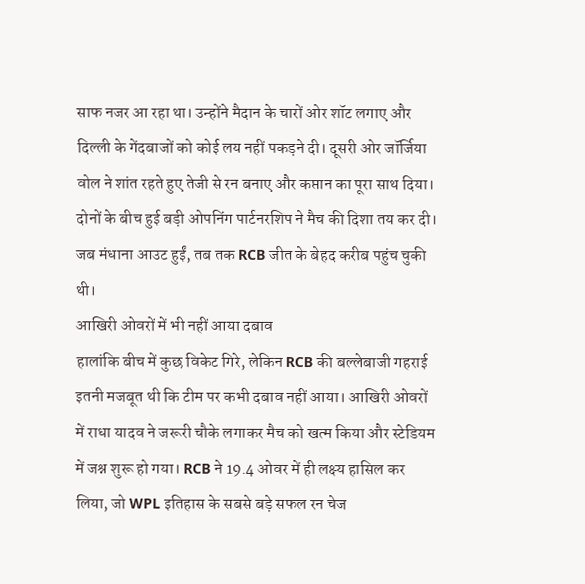साफ नजर आ रहा था। उन्होंने मैदान के चारों ओर शॉट लगाए और दिल्ली के गेंदबाजों को कोई लय नहीं पकड़ने दी। दूसरी ओर जॉर्जिया वोल ने शांत रहते हुए तेजी से रन बनाए और कप्तान का पूरा साथ दिया।
दोनों के बीच हुई बड़ी ओपनिंग पार्टनरशिप ने मैच की दिशा तय कर दी। जब मंधाना आउट हुईं, तब तक RCB जीत के बेहद करीब पहुंच चुकी थी।
आखिरी ओवरों में भी नहीं आया दबाव
हालांकि बीच में कुछ विकेट गिरे, लेकिन RCB की बल्लेबाजी गहराई इतनी मजबूत थी कि टीम पर कभी दबाव नहीं आया। आखिरी ओवरों में राधा यादव ने जरूरी चौके लगाकर मैच को खत्म किया और स्टेडियम में जश्न शुरू हो गया। RCB ने 19.4 ओवर में ही लक्ष्य हासिल कर लिया, जो WPL इतिहास के सबसे बड़े सफल रन चेज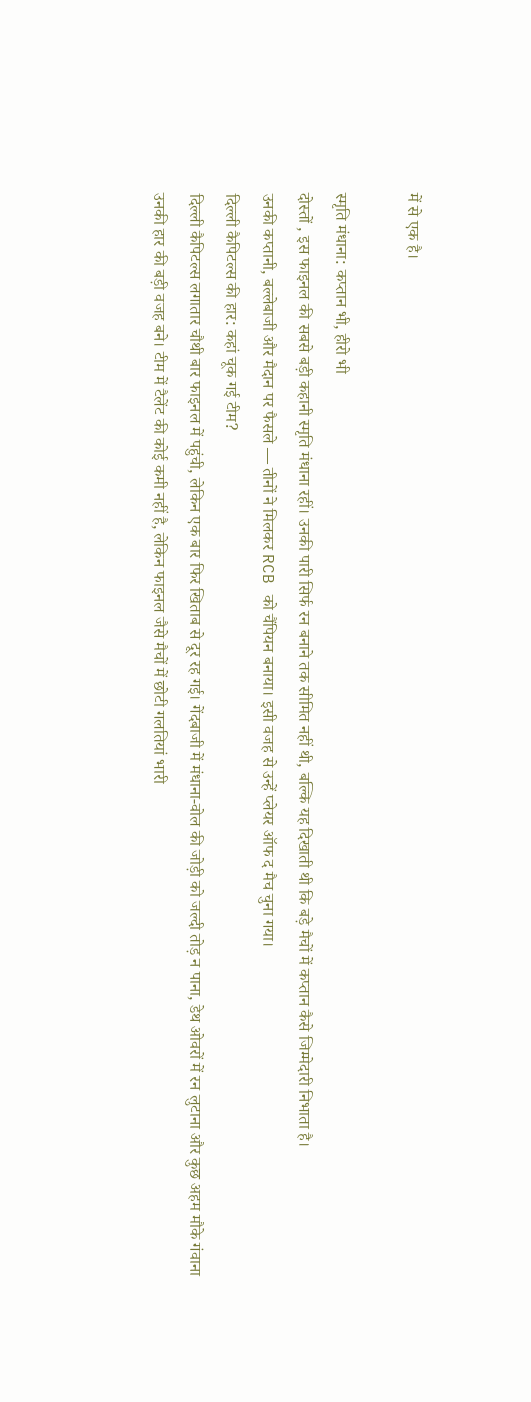में से एक है।

स्मृति मंधाना: कप्तान भी, हीरो भी
दोस्तों , इस फाइनल की सबसे बड़ी कहानी स्मृति मंधाना रहीं। उनकी पारी सिर्फ रन बनाने तक सीमित नहीं थी, बल्कि यह दिखाती थी कि बड़े मैचों में कप्तान कैसे जिम्मेदारी निभाता है।
उनकी कप्तानी, बल्लेबाजी और मैदान पर फैसले — तीनों ने मिलकर RCB को चैंपियन बनाया। इसी वजह से उन्हें प्लेयर ऑफ द मैच चुना गया।
दिल्ली कैपिटल्स की हार: कहां चूक गई टीम?
दिल्ली कैपिटल्स लगातार चौथी बार फाइनल में पहुंची, लेकिन एक बार फिर खिताब से दूर रह गई। गेंदबाजी में मंधाना-वोल की जोड़ी को जल्दी तोड़ न पाना, डेथ ओवरों में रन लुटाना और कुछ अहम मौके गंवाना उनकी हार की बड़ी वजह बने। टीम में टैलेंट की कोई कमी नहीं है, लेकिन फाइनल जैसे मैचों में छोटी गलतियां भारी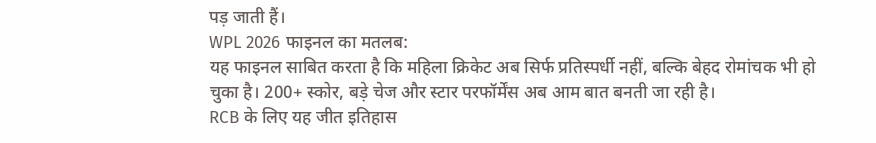पड़ जाती हैं।
WPL 2026 फाइनल का मतलब:
यह फाइनल साबित करता है कि महिला क्रिकेट अब सिर्फ प्रतिस्पर्धी नहीं, बल्कि बेहद रोमांचक भी हो चुका है। 200+ स्कोर, बड़े चेज और स्टार परफॉर्मेंस अब आम बात बनती जा रही है।
RCB के लिए यह जीत इतिहास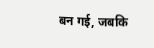बन गई, जबकि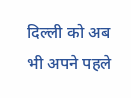दिल्ली को अब भी अपने पहले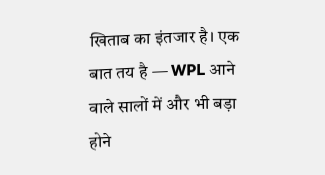खिताब का इंतजार है। एक बात तय है — WPL आने वाले सालों में और भी बड़ा होने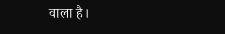वाला है।